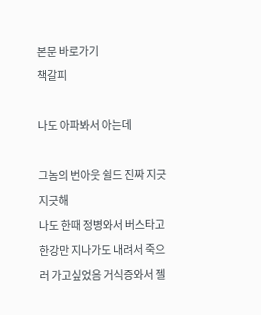본문 바로가기
책갈피

나도 아파봐서 아는데

그놈의 번아웃 쉴드 진짜 지긋지긋해
나도 한때 정병와서 버스타고 한강만 지나가도 내려서 죽으러 가고싶었음 거식증와서 젤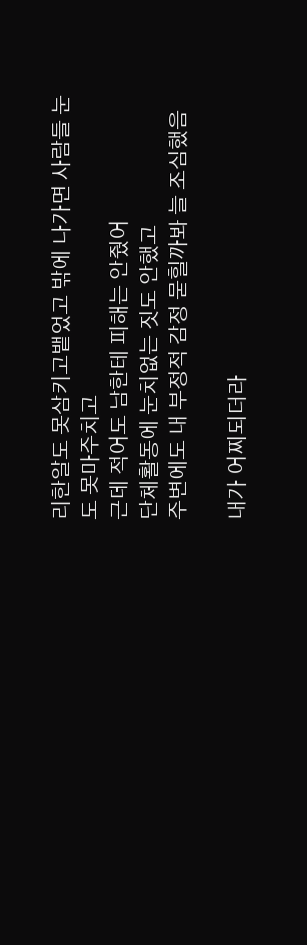리한알도 못삼키고뱉었고 밖에 나가면 사람들 눈도 못마주치고
근데 적어도 남한테 피해는 안줬어
단체활동에 눈치없는 짓도 안했고
주변에도 내 부정적 감정 묻힐까봐 늘 조심했음

내가 어찌되더라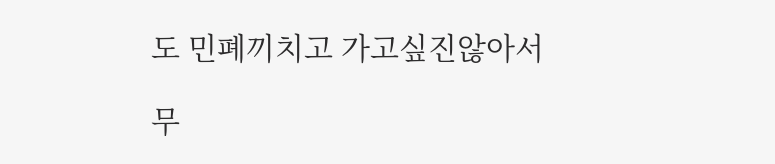도 민폐끼치고 가고싶진않아서

무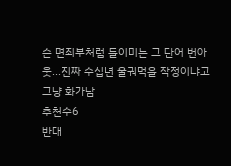슨 면죄부처럼 들이미는 그 단어 번아웃...진짜 수십년 울궈먹을 작정이냐고
그냥 화가남
추천수6
반대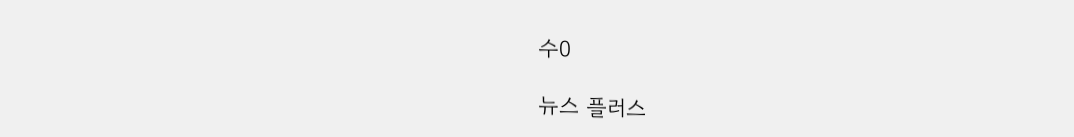수0

뉴스 플러스